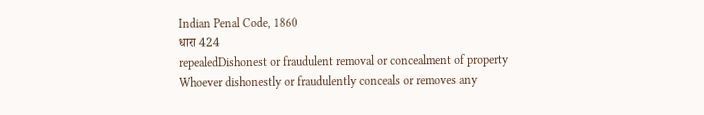Indian Penal Code, 1860
धारा 424
repealedDishonest or fraudulent removal or concealment of property
Whoever dishonestly or fraudulently conceals or removes any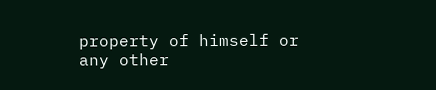property of himself or any other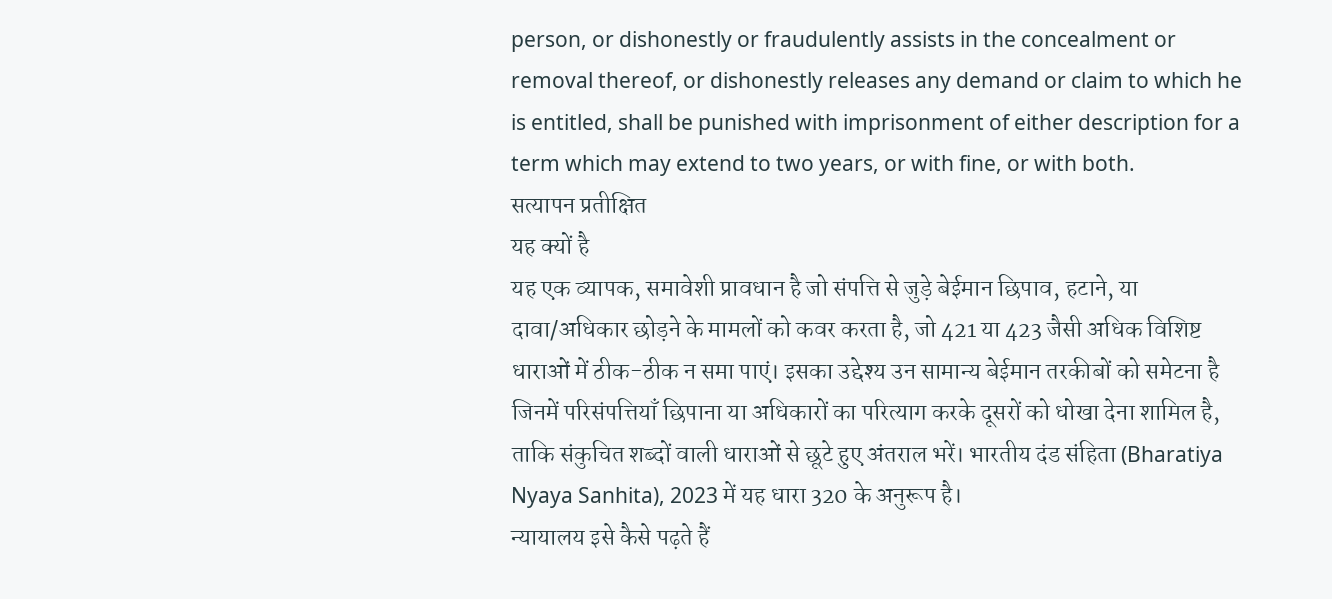person, or dishonestly or fraudulently assists in the concealment or removal thereof, or dishonestly releases any demand or claim to which he is entitled, shall be punished with imprisonment of either description for a term which may extend to two years, or with fine, or with both.
सत्यापन प्रतीक्षित
यह क्यों है
यह एक व्यापक, समावेशी प्रावधान है जो संपत्ति से जुड़े बेईमान छिपाव, हटाने, या दावा/अधिकार छोड़ने के मामलों को कवर करता है, जो 421 या 423 जैसी अधिक विशिष्ट धाराओं में ठीक-ठीक न समा पाएं। इसका उद्देश्य उन सामान्य बेईमान तरकीबों को समेटना है जिनमें परिसंपत्तियाँ छिपाना या अधिकारों का परित्याग करके दूसरों को धोखा देना शामिल है, ताकि संकुचित शब्दों वाली धाराओं से छूटे हुए अंतराल भरें। भारतीय दंड संहिता (Bharatiya Nyaya Sanhita), 2023 में यह धारा 320 के अनुरूप है।
न्यायालय इसे कैसे पढ़ते हैं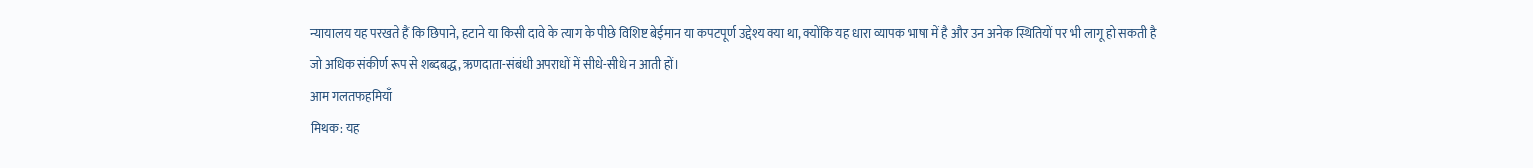न्यायालय यह परखते हैं कि छिपाने, हटाने या किसी दावे के त्याग के पीछे विशिष्ट बेईमान या कपटपूर्ण उद्देश्य क्या था, क्योंकि यह धारा व्यापक भाषा में है और उन अनेक स्थितियों पर भी लागू हो सकती है जो अधिक संकीर्ण रूप से शब्दबद्ध, ऋणदाता-संबंधी अपराधों में सीधे-सीधे न आती हों।
आम गलतफहमियाँ
मिथक: यह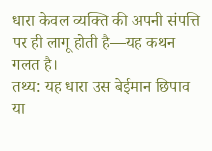धारा केवल व्यक्ति की अपनी संपत्ति पर ही लागू होती है—यह कथन गलत है।
तथ्य: यह धारा उस बेईमान छिपाव या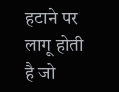हटाने पर लागू होती है जो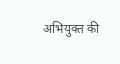अभियुक्त की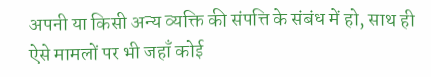अपनी या किसी अन्य व्यक्ति की संपत्ति के संबंध में हो, साथ ही ऐसे मामलों पर भी जहाँ कोई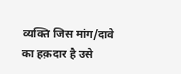व्यक्ति जिस मांग/दावे का हक़दार है उसे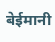बेईमानी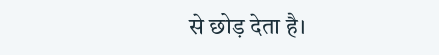से छोड़ देता है।